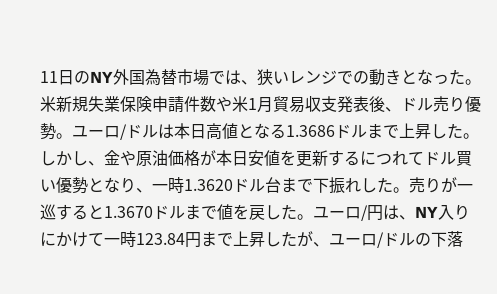11日のNY外国為替市場では、狭いレンジでの動きとなった。
米新規失業保険申請件数や米1月貿易収支発表後、ドル売り優勢。ユーロ/ドルは本日高値となる1.3686ドルまで上昇した。しかし、金や原油価格が本日安値を更新するにつれてドル買い優勢となり、一時1.3620ドル台まで下振れした。売りが一巡すると1.3670ドルまで値を戻した。ユーロ/円は、NY入りにかけて一時123.84円まで上昇したが、ユーロ/ドルの下落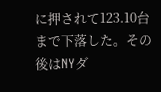に押されて123.10台まで下落した。その後はNYダ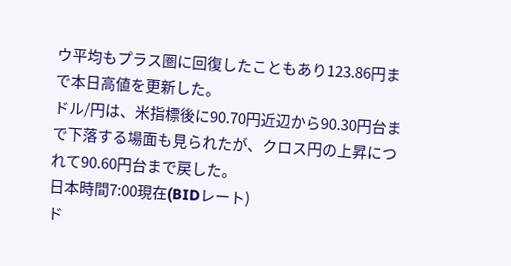ウ平均もプラス圏に回復したこともあり123.86円まで本日高値を更新した。
ドル/円は、米指標後に90.70円近辺から90.30円台まで下落する場面も見られたが、クロス円の上昇につれて90.60円台まで戻した。
日本時間7:00現在(BIDレート)
ド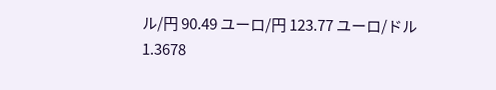ル/円 90.49 ユーロ/円 123.77 ユーロ/ドル 1.3678